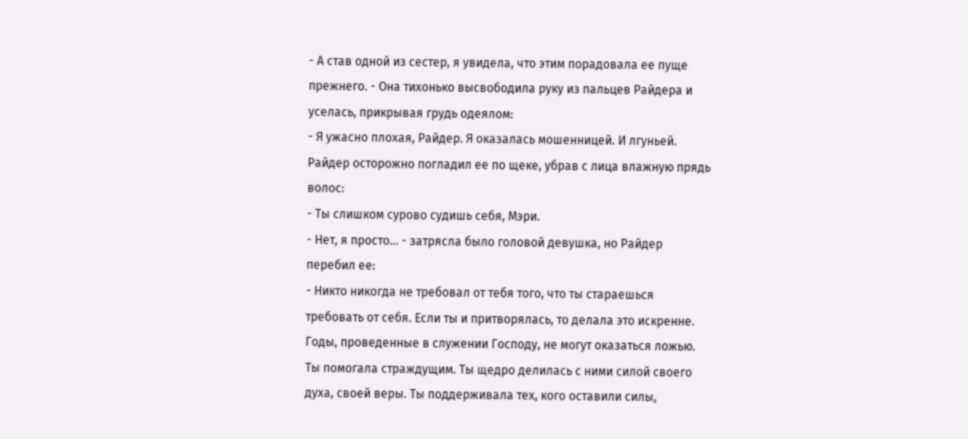- А став одной из сестер, я увидела, что этим порадовала ее пуще прежнего. - Она тихонько высвободила руку из пальцев Райдера и уселась, прикрывая грудь одеялом:
- Я ужасно плохая, Райдер. Я оказалась мошенницей. И лгуньей.
Райдер осторожно погладил ее по щеке, убрав с лица влажную прядь волос:
- Ты слишком сурово судишь себя, Мэри.
- Нет, я просто... - затрясла было головой девушка, но Райдер перебил ее:
- Никто никогда не требовал от тебя того, что ты стараешься требовать от себя. Если ты и притворялась, то делала это искренне. Годы, проведенные в служении Господу, не могут оказаться ложью. Ты помогала страждущим. Ты щедро делилась с ними силой своего духа, своей веры. Ты поддерживала тех, кого оставили силы,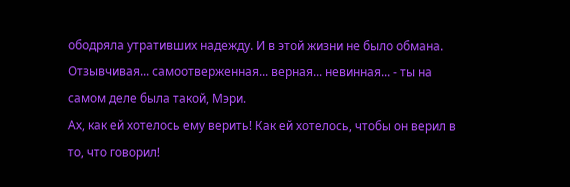ободряла утративших надежду. И в этой жизни не было обмана. Отзывчивая... самоотверженная... верная... невинная... - ты на самом деле была такой, Мэри.
Ах, как ей хотелось ему верить! Как ей хотелось, чтобы он верил в то, что говорил!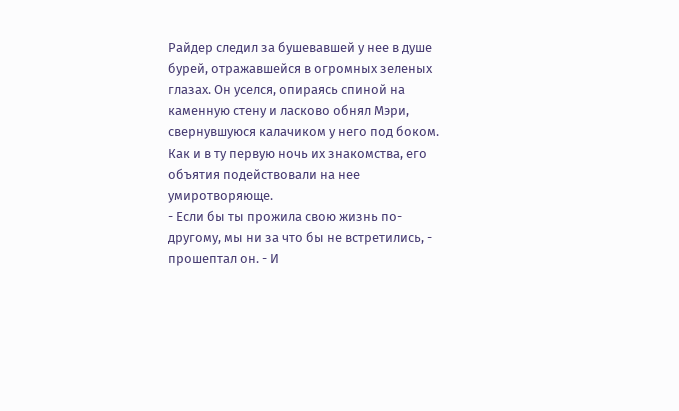Райдер следил за бушевавшей у нее в душе бурей, отражавшейся в огромных зеленых глазах. Он уселся, опираясь спиной на каменную стену и ласково обнял Мэри, свернувшуюся калачиком у него под боком. Как и в ту первую ночь их знакомства, его объятия подействовали на нее умиротворяюще.
- Если бы ты прожила свою жизнь по-другому, мы ни за что бы не встретились, - прошептал он. - И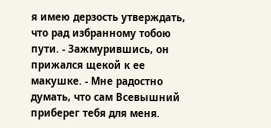я имею дерзость утверждать, что рад избранному тобою пути. - Зажмурившись, он прижался щекой к ее макушке. - Мне радостно думать, что сам Всевышний приберег тебя для меня.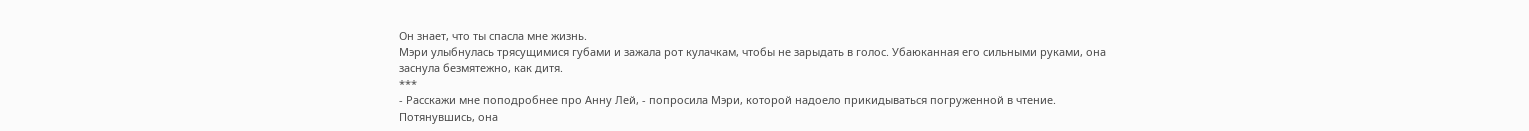Он знает, что ты спасла мне жизнь.
Мэри улыбнулась трясущимися губами и зажала рот кулачкам, чтобы не зарыдать в голос. Убаюканная его сильными руками, она заснула безмятежно, как дитя.
***
- Расскажи мне поподробнее про Анну Лей, - попросила Мэри, которой надоело прикидываться погруженной в чтение. Потянувшись, она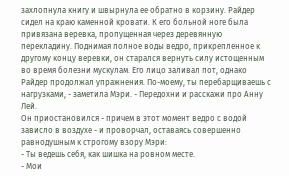захлопнула книгу и швырнула ее обратно в корзину. Райдер сидел на краю каменной кровати. К его больной ноге была привязана веревка, пропущенная через деревянную перекладину. Поднимая полное воды ведро, прикрепленное к другому концу веревки, он старался вернуть силу истощенным во время болезни мускулам. Его лицо заливал пот, однако Райдер продолжал упражнения. По-моему, ты перебарщиваешь с нагрузками, - заметила Мэри. - Передохни и расскажи про Анну Лей.
Он приостановился - причем в этот момент ведро с водой зависло в воздухе - и проворчал, оставаясь совершенно равнодушным к строгому взору Мэри:
- Ты ведешь себя, как шишка на ровном месте.
- Мои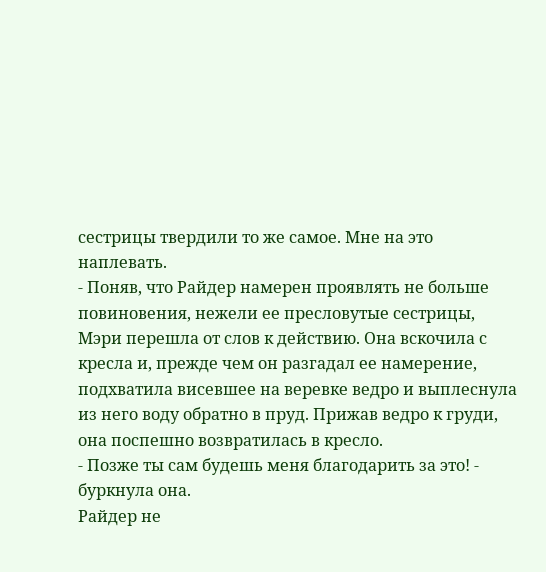сестрицы твердили то же самое. Мне на это наплевать.
- Поняв, что Райдер намерен проявлять не больше повиновения, нежели ее пресловутые сестрицы, Мэри перешла от слов к действию. Она вскочила с кресла и, прежде чем он разгадал ее намерение, подхватила висевшее на веревке ведро и выплеснула из него воду обратно в пруд. Прижав ведро к груди, она поспешно возвратилась в кресло.
- Позже ты сам будешь меня благодарить за это! - буркнула она.
Райдер не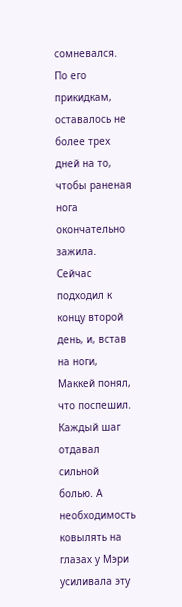сомневался. По его прикидкам, оставалось не более трех дней на то, чтобы раненая нога окончательно зажила. Сейчас подходил к концу второй день, и, встав на ноги, Маккей понял, что поспешил. Каждый шаг отдавал сильной болью. А необходимость ковылять на глазах у Мэри усиливала эту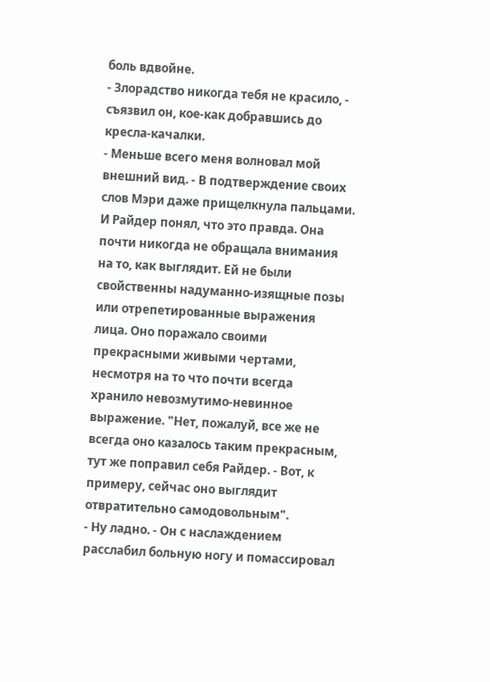боль вдвойне.
- Злорадство никогда тебя не красило, - съязвил он, кое-как добравшись до кресла-качалки.
- Меньше всего меня волновал мой внешний вид. - В подтверждение своих слов Мэри даже прищелкнула пальцами.
И Райдер понял, что это правда. Она почти никогда не обращала внимания на то, как выглядит. Ей не были свойственны надуманно-изящные позы или отрепетированные выражения лица. Оно поражало своими прекрасными живыми чертами, несмотря на то что почти всегда хранило невозмутимо-невинное выражение. "Нет, пожалуй, все же не всегда оно казалось таким прекрасным, тут же поправил себя Райдер. - Вот, к примеру, сейчас оно выглядит отвратительно самодовольным".
- Ну ладно. - Он с наслаждением расслабил больную ногу и помассировал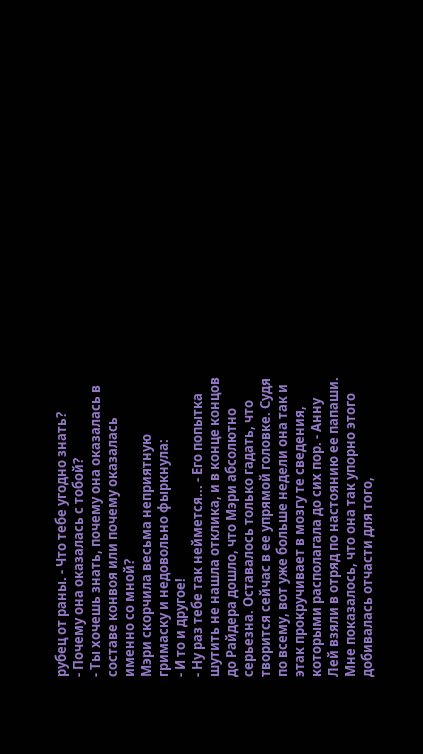рубец от раны. - Что тебе угодно знать?
- Почему она оказалась с тобой?
- Ты хочешь знать, почему она оказалась в составе конвоя или почему оказалась именно со мной?
Мэри скорчила весьма неприятную гримаску и недовольно фыркнула:
- И то и другое!
- Ну раз тебе так неймется... - Его попытка шутить не нашла отклика, и в конце концов до Райдера дошло, что Мэри абсолютно серьезна. Оставалось только гадать, что творится сейчас в ее упрямой головке. Судя по всему, вот уже больше недели она так и этак прокручивает в мозгу те сведения, которыми располагала до сих пор. - Анну Лей взяли в отряд по настоянию ее папаши. Мне показалось, что она так упорно этого добивалась отчасти для того,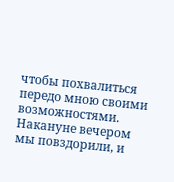чтобы похвалиться передо мною своими возможностями. Накануне вечером мы повздорили, и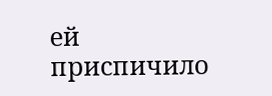ей приспичило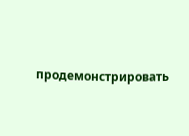продемонстрировать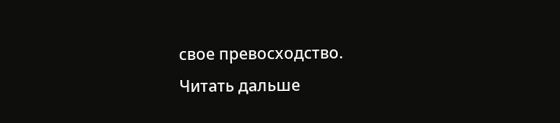свое превосходство.
Читать дальше